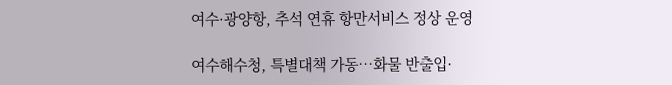여수·광양항, 추석 연휴 항만서비스 정상 운영

여수해수청, 특별대책 가동…화물 반출입·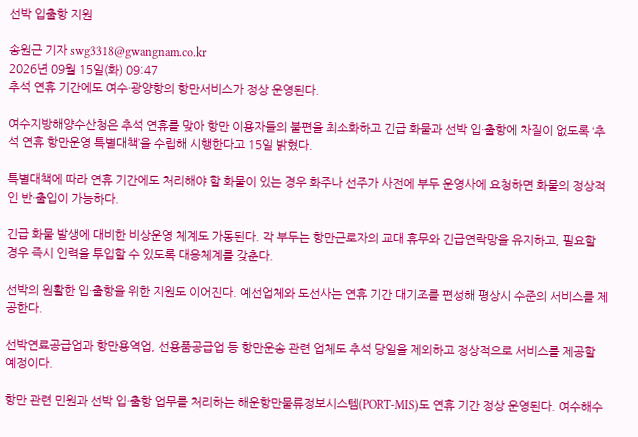선박 입출항 지원

송원근 기자 swg3318@gwangnam.co.kr
2026년 09월 15일(화) 09:47
추석 연휴 기간에도 여수·광양항의 항만서비스가 정상 운영된다.

여수지방해양수산청은 추석 연휴를 맞아 항만 이용자들의 불편을 최소화하고 긴급 화물과 선박 입·출항에 차질이 없도록 ‘추석 연휴 항만운영 특별대책’을 수립해 시행한다고 15일 밝혔다.

특별대책에 따라 연휴 기간에도 처리해야 할 화물이 있는 경우 화주나 선주가 사전에 부두 운영사에 요청하면 화물의 정상적인 반·출입이 가능하다.

긴급 화물 발생에 대비한 비상운영 체계도 가동된다. 각 부두는 항만근로자의 교대 휴무와 긴급연락망을 유지하고, 필요할 경우 즉시 인력을 투입할 수 있도록 대응체계를 갖춘다.

선박의 원활한 입·출항을 위한 지원도 이어진다. 예선업체와 도선사는 연휴 기간 대기조를 편성해 평상시 수준의 서비스를 제공한다.

선박연료공급업과 항만용역업, 선용품공급업 등 항만운송 관련 업체도 추석 당일을 제외하고 정상적으로 서비스를 제공할 예정이다.

항만 관련 민원과 선박 입·출항 업무를 처리하는 해운항만물류정보시스템(PORT-MIS)도 연휴 기간 정상 운영된다. 여수해수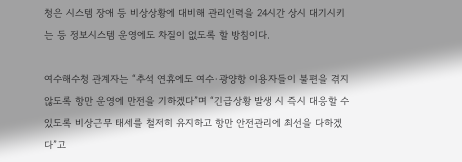청은 시스템 장애 등 비상상황에 대비해 관리인력을 24시간 상시 대기시키는 등 정보시스템 운영에도 차질이 없도록 할 방침이다.

여수해수청 관계자는 “추석 연휴에도 여수·광양항 이용자들이 불편을 겪지 않도록 항만 운영에 만전을 기하겠다”며 “긴급상황 발생 시 즉시 대응할 수 있도록 비상근무 태세를 철저히 유지하고 항만 안전관리에 최선을 다하겠다”고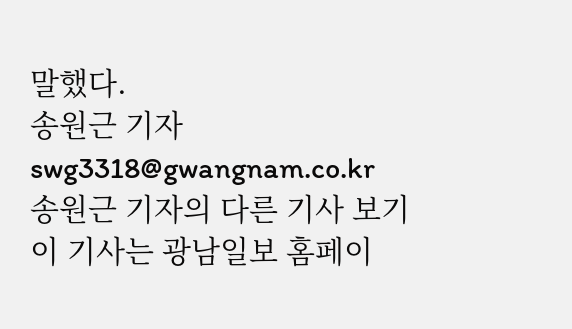말했다.
송원근 기자 swg3318@gwangnam.co.kr         송원근 기자의 다른 기사 보기
이 기사는 광남일보 홈페이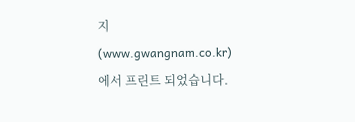지(www.gwangnam.co.kr)에서 프린트 되었습니다.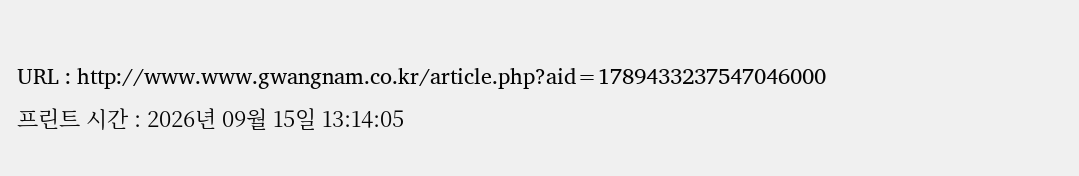URL : http://www.www.gwangnam.co.kr/article.php?aid=1789433237547046000
프린트 시간 : 2026년 09월 15일 13:14:05